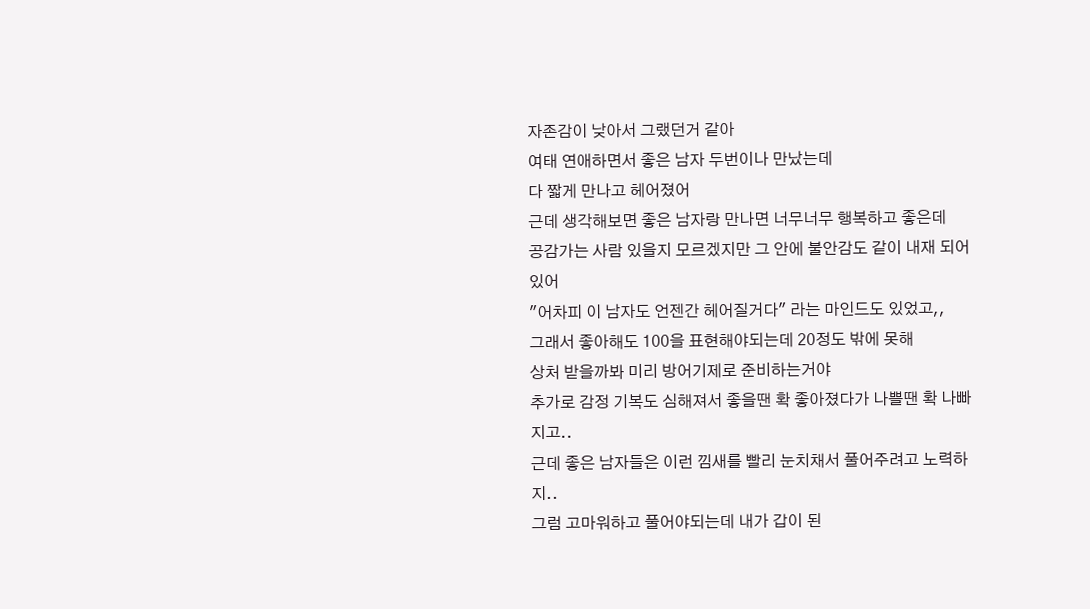자존감이 낮아서 그랬던거 같아
여태 연애하면서 좋은 남자 두번이나 만났는데
다 짧게 만나고 헤어졌어
근데 생각해보면 좋은 남자랑 만나면 너무너무 행복하고 좋은데
공감가는 사람 있을지 모르겠지만 그 안에 불안감도 같이 내재 되어있어
"어차피 이 남자도 언젠간 헤어질거다" 라는 마인드도 있었고,,
그래서 좋아해도 100을 표현해야되는데 20정도 밖에 못해
상처 받을까봐 미리 방어기제로 준비하는거야
추가로 감정 기복도 심해져서 좋을땐 확 좋아졌다가 나쁠땐 확 나빠지고..
근데 좋은 남자들은 이런 낌새를 빨리 눈치채서 풀어주려고 노력하지..
그럼 고마워하고 풀어야되는데 내가 갑이 된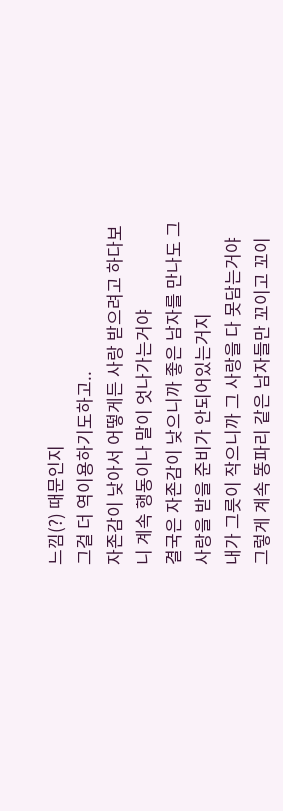느낌(?) 때문인지
그걸 더 역이용하기도하고..
자존감이 낮아서 어떻게든 사랑 받으려고 하다보니 계속 행동이나 말이 엇나가는거야
결국은 자존감이 낮으니까 좋은 남자를 만나도 그 사랑을 받을 준비가 안되어있는거지
내가 그릇이 작으니까 그 사랑을 다 못담는거야
그렇게 계속 똥파리 같은 남자들만 꼬이고 꼬이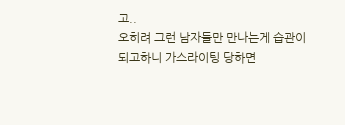고..
오히려 그런 남자들만 만나는게 습관이 되고하니 가스라이팅 당하면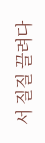서 질질 끌려다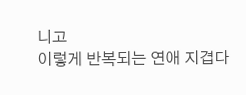니고
이렇게 반복되는 연애 지겹다